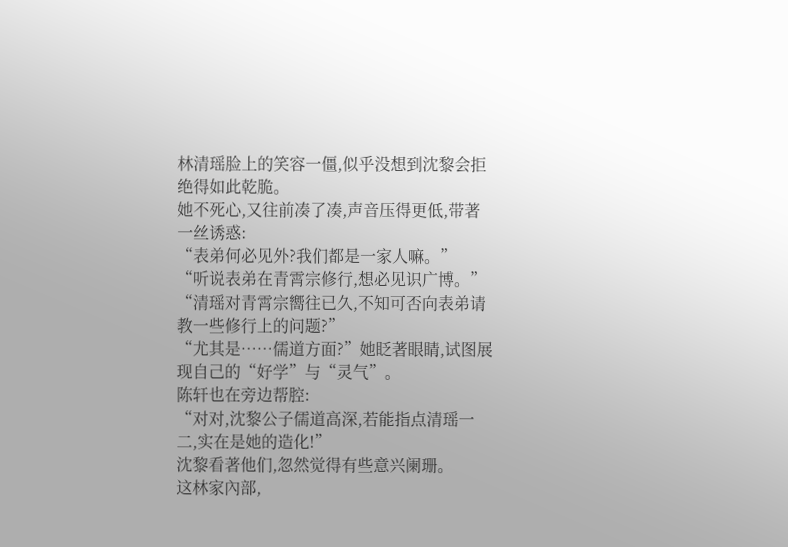林清瑶脸上的笑容一僵,似乎没想到沈黎会拒绝得如此乾脆。
她不死心,又往前凑了凑,声音压得更低,带著一丝诱惑:
“表弟何必见外?我们都是一家人嘛。”
“听说表弟在青霄宗修行,想必见识广博。”
“清瑶对青霄宗嚮往已久,不知可否向表弟请教一些修行上的问题?”
“尤其是……儒道方面?”她眨著眼睛,试图展现自己的“好学”与“灵气”。
陈轩也在旁边帮腔:
“对对,沈黎公子儒道高深,若能指点清瑶一二,实在是她的造化!”
沈黎看著他们,忽然觉得有些意兴阑珊。
这林家內部,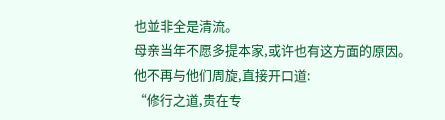也並非全是清流。
母亲当年不愿多提本家,或许也有这方面的原因。
他不再与他们周旋,直接开口道:
“修行之道,贵在专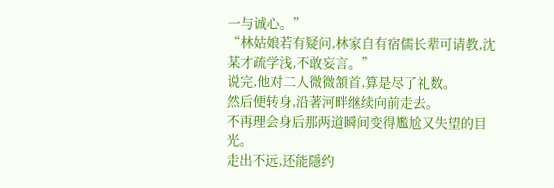一与诚心。”
“林姑娘若有疑问,林家自有宿儒长辈可请教,沈某才疏学浅,不敢妄言。”
说完,他对二人微微頷首,算是尽了礼数。
然后便转身,沿著河畔继续向前走去。
不再理会身后那两道瞬间变得尷尬又失望的目光。
走出不远,还能隱约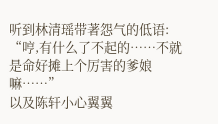听到林清瑶带著怨气的低语:
“哼,有什么了不起的……不就是命好摊上个厉害的爹娘嘛……”
以及陈轩小心翼翼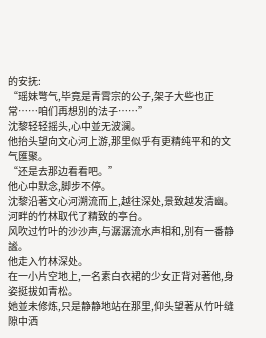的安抚:
“瑶妹彆气,毕竟是青霄宗的公子,架子大些也正常……咱们再想別的法子……”
沈黎轻轻摇头,心中並无波澜。
他抬头望向文心河上游,那里似乎有更精纯平和的文气匯聚。
“还是去那边看看吧。”
他心中默念,脚步不停。
沈黎沿著文心河溯流而上,越往深处,景致越发清幽。
河畔的竹林取代了精致的亭台。
风吹过竹叶的沙沙声,与潺潺流水声相和,別有一番静謐。
他走入竹林深处。
在一小片空地上,一名素白衣裙的少女正背对著他,身姿挺拔如青松。
她並未修炼,只是静静地站在那里,仰头望著从竹叶缝隙中洒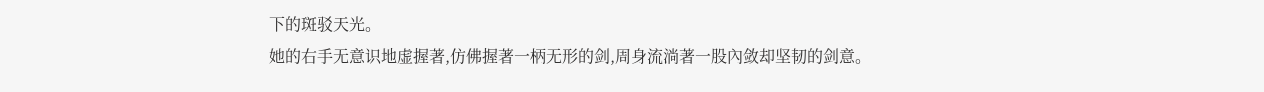下的斑驳天光。
她的右手无意识地虚握著,仿佛握著一柄无形的剑,周身流淌著一股內敛却坚韧的剑意。